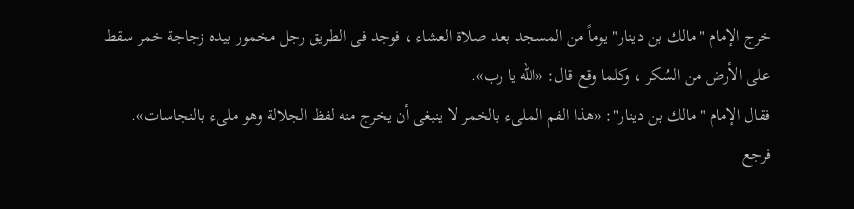خرج الإمام "مالك بن دينار" يوماً من المسجد بعد صلاة العشاء ، فوجد فى الطريق رجل مخمور بيده زجاجة خمر سقط على الأرض من السُكر ، وكلما وقع قال: «الله يا رب».
فقال الإمام "مالك بن دينار": «هذا الفم الملىء بالخمر لا ينبغى أن يخرج منه لفظ الجلالة وهو ملىء بالنجاسات».
فرجع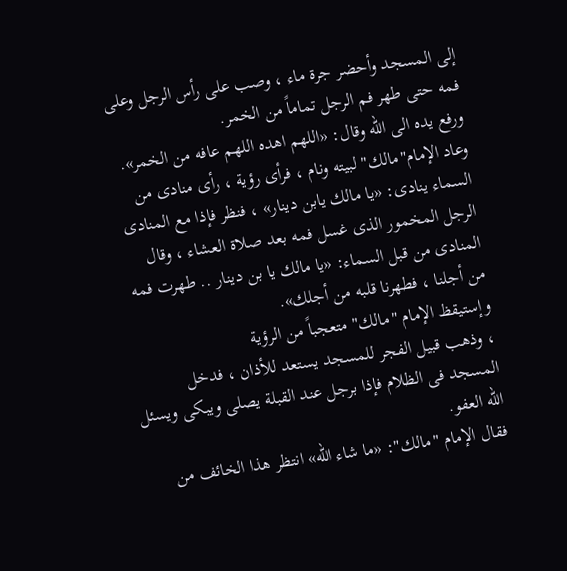إلى المسجد وأحضر جرة ماء ، وصب على رأس الرجل وعلى فمه حتى طهر فم الرجل تماماً من الخمر.
ورفع يده الى الله وقال: «اللهم اهده اللهم عافه من الخمر».
وعاد الإمام"مالك" لبيته ونام ، فرأى رؤية ، رأى منادى من السماء ينادى: «يا مالك يابن دينار» ، فنظر فإذا مع المنادى الرجل المخمور الذى غسل فمه بعد صلاة العشاء ، وقال المنادى من قبل السماء: «يا مالك يا بن دينار .. طهرت فمه من أجلنا ، فطهرنا قلبه من أجلك».
وإستيقظ الإمام "مالك" متعجباً من الرؤية
، وذهب قبيل الفجر للمسجد يستعد للأذان ، فدخل المسجد فى الظلام فإذا برجل عند القبلة يصلى ويبكى ويسئل الله العفو.
فقال الإمام "مالك": «ما شاء الله» انتظر هذا الخائف من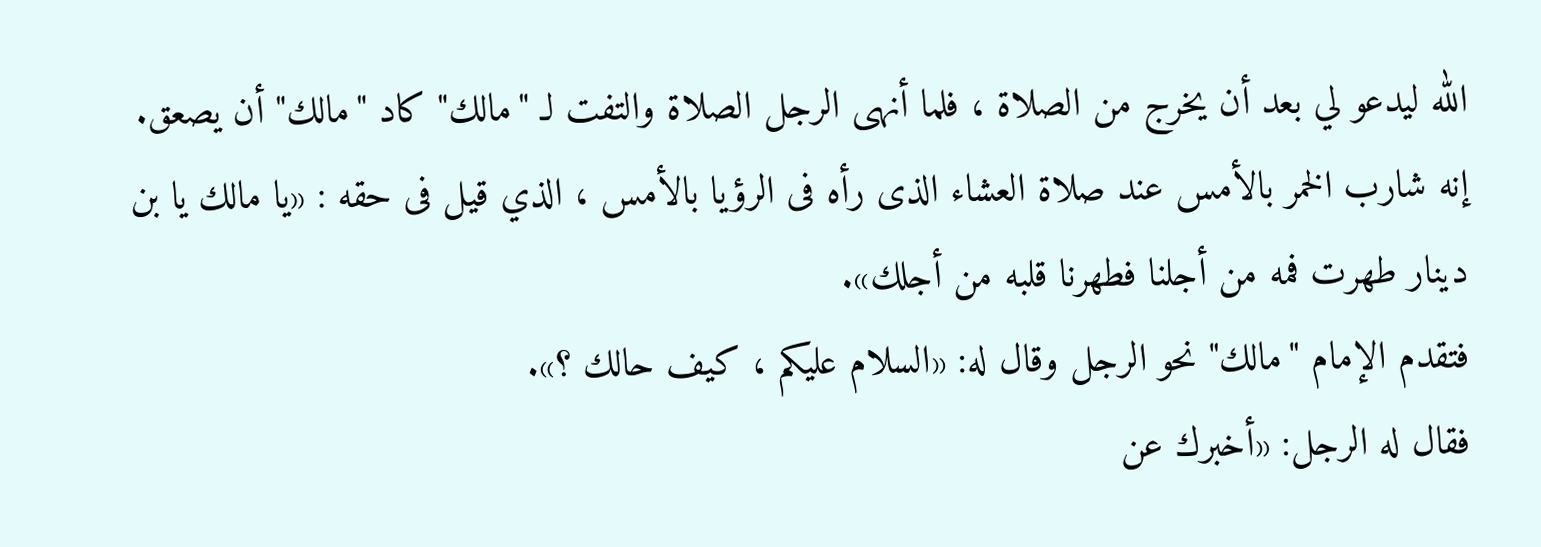الله ليدعو لي بعد أن يخرج من الصلاة ، فلما أنهى الرجل الصلاة والتفت لـ "مالك" كاد "مالك" أن يصعق.
إنه شارب الخمر بالأمس عند صلاة العشاء الذى رأه فى الرؤيا بالأمس ، الذي قيل فى حقه : «يا مالك يا بن دينار طهرت فمه من أجلنا فطهرنا قلبه من أجلك».
فتقدم الإمام "مالك" نحو الرجل وقال له: «السلام عليكم ، كيف حالك ؟».
فقال له الرجل: «أخبرك عن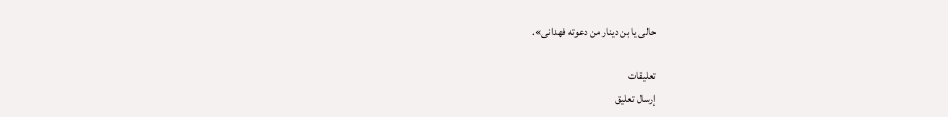حالى يا بن دينار من دعوته فهدانى».

تعليقات
إرسال تعليق